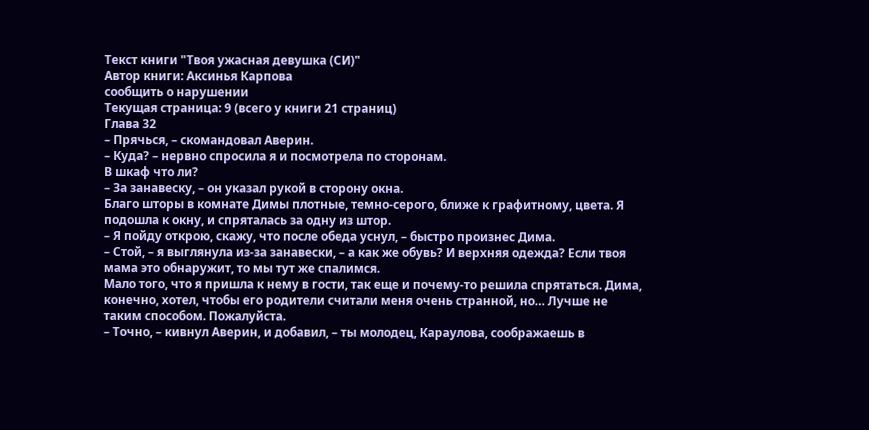Текст книги "Твоя ужасная девушка (СИ)"
Автор книги: Аксинья Карпова
сообщить о нарушении
Текущая страница: 9 (всего у книги 21 страниц)
Глава 32
– Прячься, – скомандовал Аверин.
– Куда? – нервно спросила я и посмотрела по сторонам.
В шкаф что ли?
– За занавеску, – он указал рукой в сторону окна.
Благо шторы в комнате Димы плотные, темно-серого, ближе к графитному, цвета. Я подошла к окну, и спряталась за одну из штор.
– Я пойду открою, скажу, что после обеда уснул, – быстро произнес Дима.
– Стой, – я выглянула из-за занавески, – а как же обувь? И верхняя одежда? Если твоя мама это обнаружит, то мы тут же спалимся.
Мало того, что я пришла к нему в гости, так еще и почему-то решила спрятаться. Дима, конечно, хотел, чтобы его родители считали меня очень странной, но… Лучше не таким способом. Пожалуйста.
– Точно, – кивнул Аверин, и добавил, – ты молодец, Караулова, соображаешь в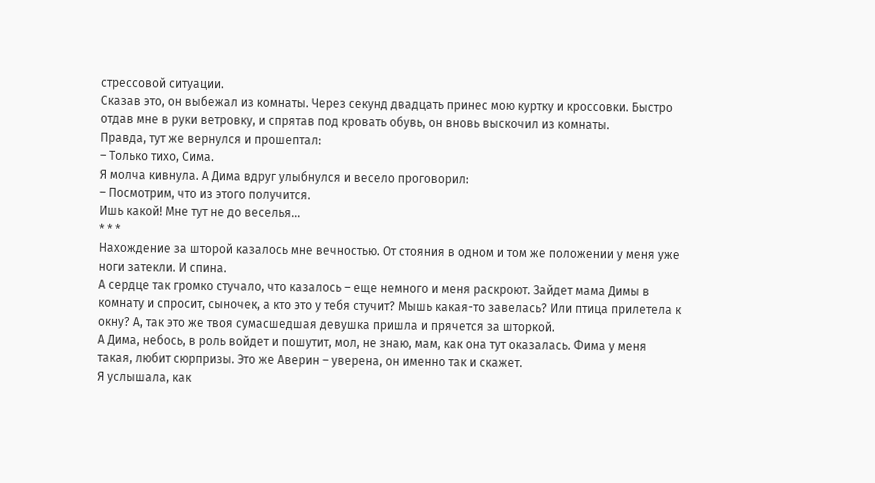стрессовой ситуации.
Сказав это, он выбежал из комнаты. Через секунд двадцать принес мою куртку и кроссовки. Быстро отдав мне в руки ветровку, и спрятав под кровать обувь, он вновь выскочил из комнаты.
Правда, тут же вернулся и прошептал:
– Только тихо, Сима.
Я молча кивнула. А Дима вдруг улыбнулся и весело проговорил:
– Посмотрим, что из этого получится.
Ишь какой! Мне тут не до веселья…
* * *
Нахождение за шторой казалось мне вечностью. От стояния в одном и том же положении у меня уже ноги затекли. И спина.
А сердце так громко стучало, что казалось – еще немного и меня раскроют. Зайдет мама Димы в комнату и спросит, сыночек, а кто это у тебя стучит? Мышь какая-то завелась? Или птица прилетела к окну? А, так это же твоя сумасшедшая девушка пришла и прячется за шторкой.
А Дима, небось, в роль войдет и пошутит, мол, не знаю, мам, как она тут оказалась. Фима у меня такая, любит сюрпризы. Это же Аверин – уверена, он именно так и скажет.
Я услышала, как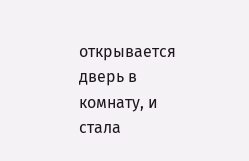открывается дверь в комнату, и стала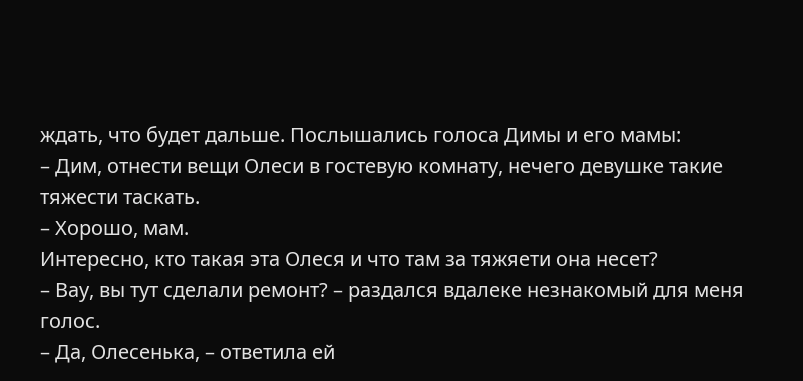ждать, что будет дальше. Послышались голоса Димы и его мамы:
– Дим, отнести вещи Олеси в гостевую комнату, нечего девушке такие тяжести таскать.
– Хорошо, мам.
Интересно, кто такая эта Олеся и что там за тяжяети она несет?
– Вау, вы тут сделали ремонт? – раздался вдалеке незнакомый для меня голос.
– Да, Олесенька, – ответила ей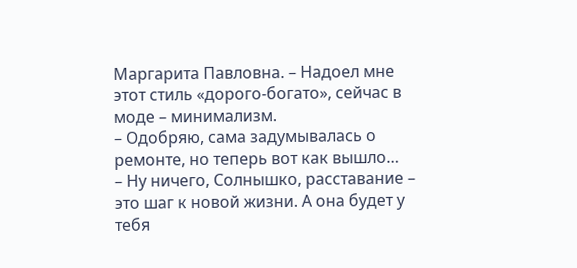Маргарита Павловна. – Надоел мне этот стиль «дорого-богато», сейчас в моде – минимализм.
– Одобряю, сама задумывалась о ремонте, но теперь вот как вышло…
– Ну ничего, Солнышко, расставание – это шаг к новой жизни. А она будет у тебя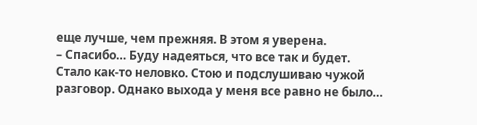еще лучше, чем прежняя. В этом я уверена.
– Спасибо… Буду надеяться, что все так и будет.
Стало как-то неловко. Стою и подслушиваю чужой разговор. Однако выхода у меня все равно не было…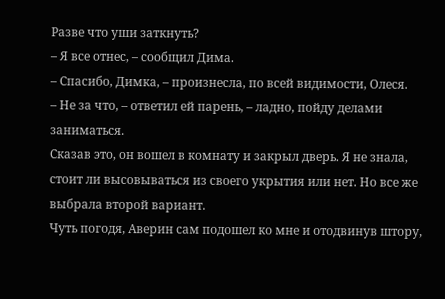Разве что уши заткнуть?
– Я все отнес, – сообщил Дима.
– Спасибо, Димка, – произнесла, по всей видимости, Олеся.
– Не за что, – ответил ей парень, – ладно, пойду делами заниматься.
Сказав это, он вошел в комнату и закрыл дверь. Я не знала, стоит ли высовываться из своего укрытия или нет. Но все же выбрала второй вариант.
Чуть погодя, Аверин сам подошел ко мне и отодвинув штору,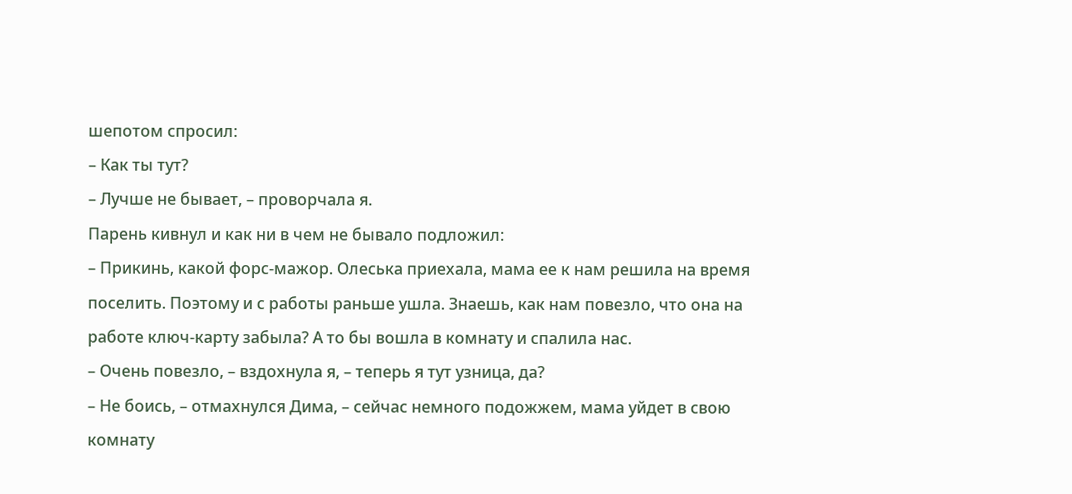шепотом спросил:
– Как ты тут?
– Лучше не бывает, – проворчала я.
Парень кивнул и как ни в чем не бывало подложил:
– Прикинь, какой форс-мажор. Олеська приехала, мама ее к нам решила на время поселить. Поэтому и с работы раньше ушла. Знаешь, как нам повезло, что она на работе ключ-карту забыла? А то бы вошла в комнату и спалила нас.
– Очень повезло, – вздохнула я, – теперь я тут узница, да?
– Не боись, – отмахнулся Дима, – сейчас немного подожжем, мама уйдет в свою комнату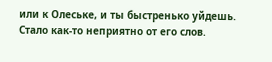или к Олеське, и ты быстренько уйдешь.
Стало как-то неприятно от его слов.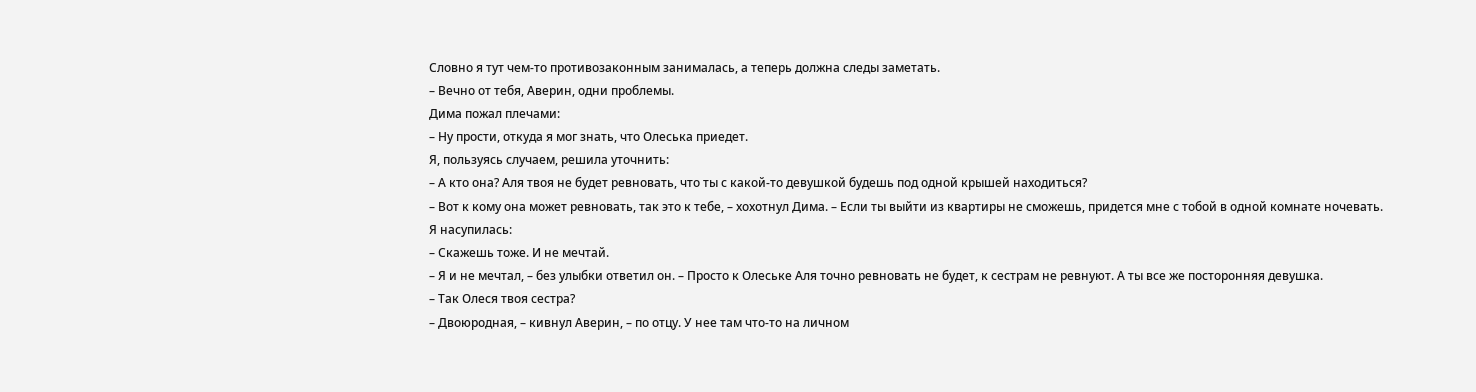Словно я тут чем-то противозаконным занималась, а теперь должна следы заметать.
– Вечно от тебя, Аверин, одни проблемы.
Дима пожал плечами:
– Ну прости, откуда я мог знать, что Олеська приедет.
Я, пользуясь случаем, решила уточнить:
– А кто она? Аля твоя не будет ревновать, что ты с какой-то девушкой будешь под одной крышей находиться?
– Вот к кому она может ревновать, так это к тебе, – хохотнул Дима. – Если ты выйти из квартиры не сможешь, придется мне с тобой в одной комнате ночевать.
Я насупилась:
– Скажешь тоже. И не мечтай.
– Я и не мечтал, – без улыбки ответил он. – Просто к Олеське Аля точно ревновать не будет, к сестрам не ревнуют. А ты все же посторонняя девушка.
– Так Олеся твоя сестра?
– Двоюродная, – кивнул Аверин, – по отцу. У нее там что-то на личном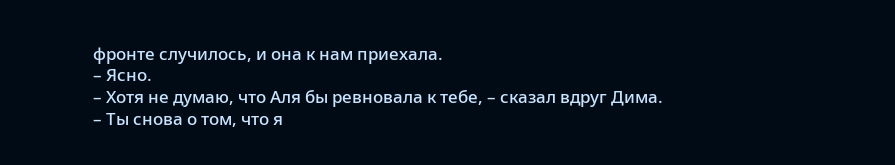фронте случилось, и она к нам приехала.
– Ясно.
– Хотя не думаю, что Аля бы ревновала к тебе, – сказал вдруг Дима.
– Ты снова о том, что я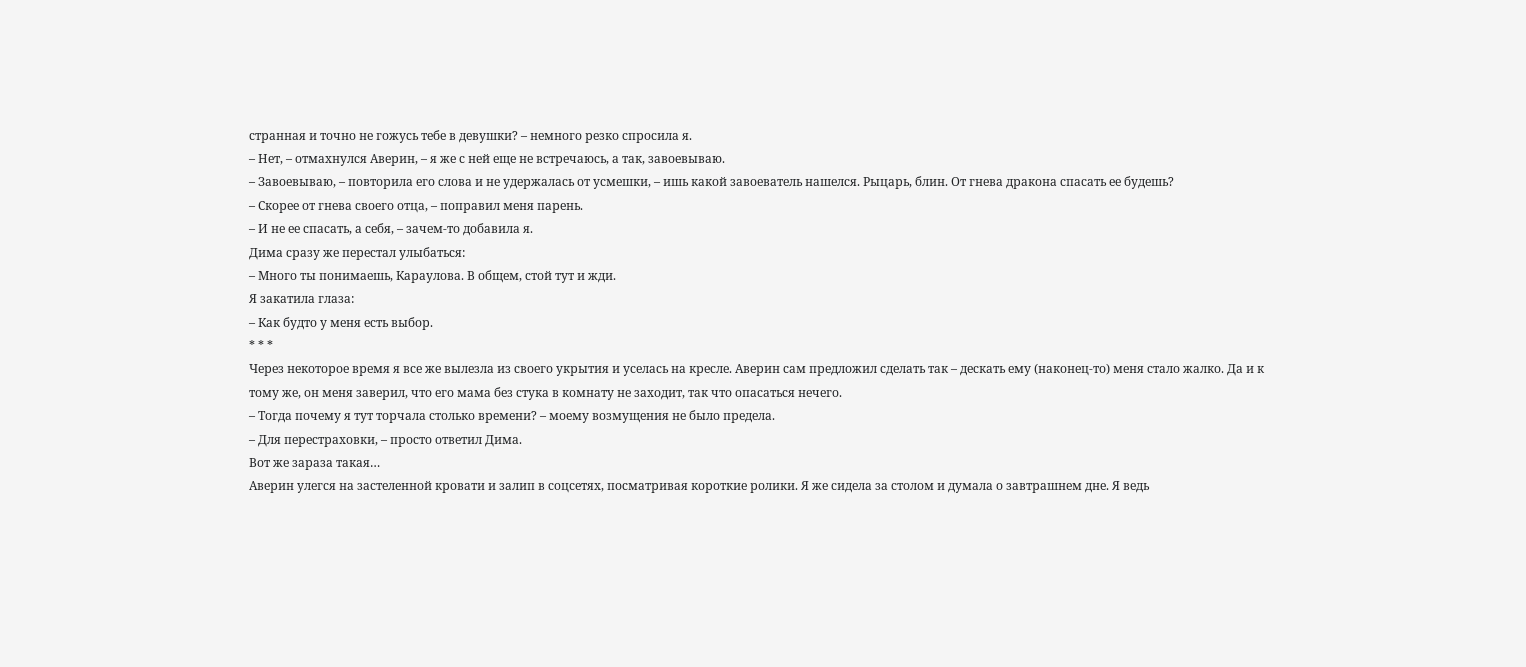странная и точно не гожусь тебе в девушки? – немного резко спросила я.
– Нет, – отмахнулся Аверин, – я же с ней еще не встречаюсь, а так, завоевываю.
– Завоевываю, – повторила его слова и не удержалась от усмешки, – ишь какой завоеватель нашелся. Рыцарь, блин. От гнева дракона спасать ее будешь?
– Скорее от гнева своего отца, – поправил меня парень.
– И не ее спасать, а себя, – зачем-то добавила я.
Дима сразу же перестал улыбаться:
– Много ты понимаешь, Караулова. В общем, стой тут и жди.
Я закатила глаза:
– Как будто у меня есть выбор.
* * *
Через некоторое время я все же вылезла из своего укрытия и уселась на кресле. Аверин сам предложил сделать так – дескать ему (наконец-то) меня стало жалко. Да и к тому же, он меня заверил, что его мама без стука в комнату не заходит, так что опасаться нечего.
– Тогда почему я тут торчала столько времени? – моему возмущения не было предела.
– Для перестраховки, – просто ответил Дима.
Вот же зараза такая…
Аверин улегся на застеленной кровати и залип в соцсетях, посматривая короткие ролики. Я же сидела за столом и думала о завтрашнем дне. Я ведь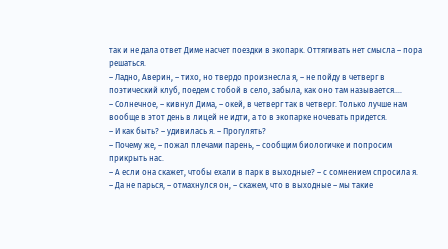так и не дала ответ Диме насчет поездки в экопарк. Оттягивать нет смысла – пора решаться.
– Ладно, Аверин, – тихо, но твердо произнесла я, – не пойду в четверг в поэтический клуб, поедем с тобой в село, забыла, как оно там называется….
– Солнечное, – кивнул Дима, – окей, в четверг так в четверг. Только лучше нам вообще в этот день в лицей не идти, а то в экопарке ночевать придется.
– И как быть? – удивилась я. – Прогулять?
– Почему же, – пожал плечами парень, – сообщим биологичке и попросим прикрыть нас.
– А если она скажет, чтобы ехали в парк в выходные? – с сомнением спросила я.
– Да не парься, – отмахнулся он, – скажем, что в выходные – мы такие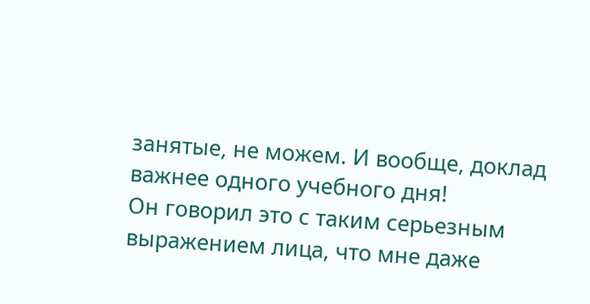занятые, не можем. И вообще, доклад важнее одного учебного дня!
Он говорил это с таким серьезным выражением лица, что мне даже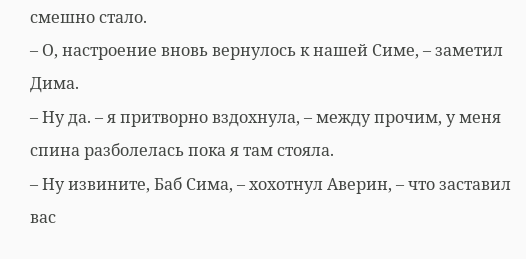смешно стало.
– О, настроение вновь вернулось к нашей Симе, – заметил Дима.
– Ну да. – я притворно вздохнула, – между прочим, у меня спина разболелась пока я там стояла.
– Ну извините, Баб Сима, – хохотнул Аверин, – что заставил вас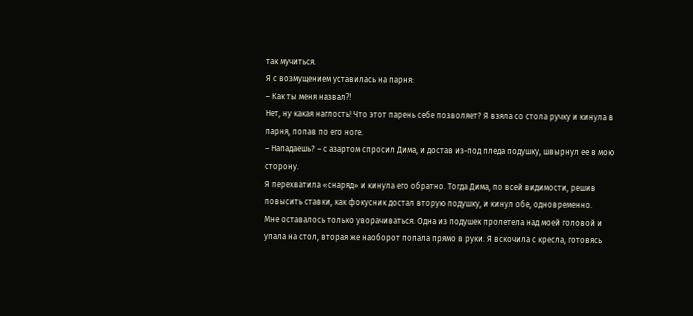так мучиться.
Я с возмущением уставилась на парня:
– Как ты меня назвал⁈
Нет, ну какая наглость! Что этот парень себе позволяет? Я взяла со стола ручку и кинула в парня, попав по его ноге.
– Нападаешь? – с азартом спросил Дима, и достав из-под пледа подушку, швырнул ее в мою сторону.
Я перехватила «снаряд» и кинула его обратно. Тогда Дима, по всей видимости, решив повысить ставки, как фокусник достал вторую подушку, и кинул обе, одновременно.
Мне оставалось только уворачиваться. Одна из подушек пролетела над моей головой и упала на стол, вторая же наоборот попала прямо в руки. Я вскочила с кресла, готовясь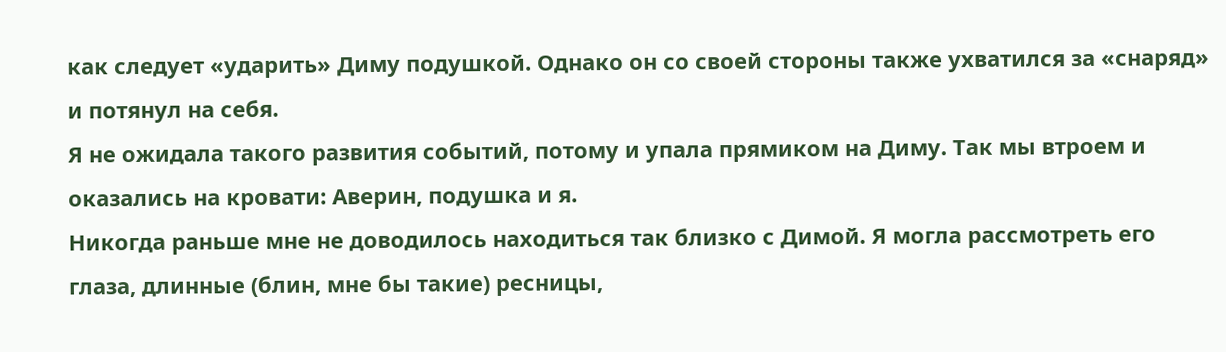как следует «ударить» Диму подушкой. Однако он со своей стороны также ухватился за «снаряд» и потянул на себя.
Я не ожидала такого развития событий, потому и упала прямиком на Диму. Так мы втроем и оказались на кровати: Аверин, подушка и я.
Никогда раньше мне не доводилось находиться так близко с Димой. Я могла рассмотреть его глаза, длинные (блин, мне бы такие) ресницы,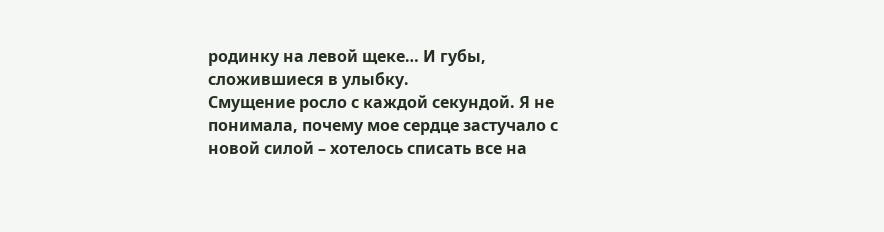родинку на левой щеке… И губы, сложившиеся в улыбку.
Смущение росло с каждой секундой. Я не понимала, почему мое сердце застучало с новой силой – хотелось списать все на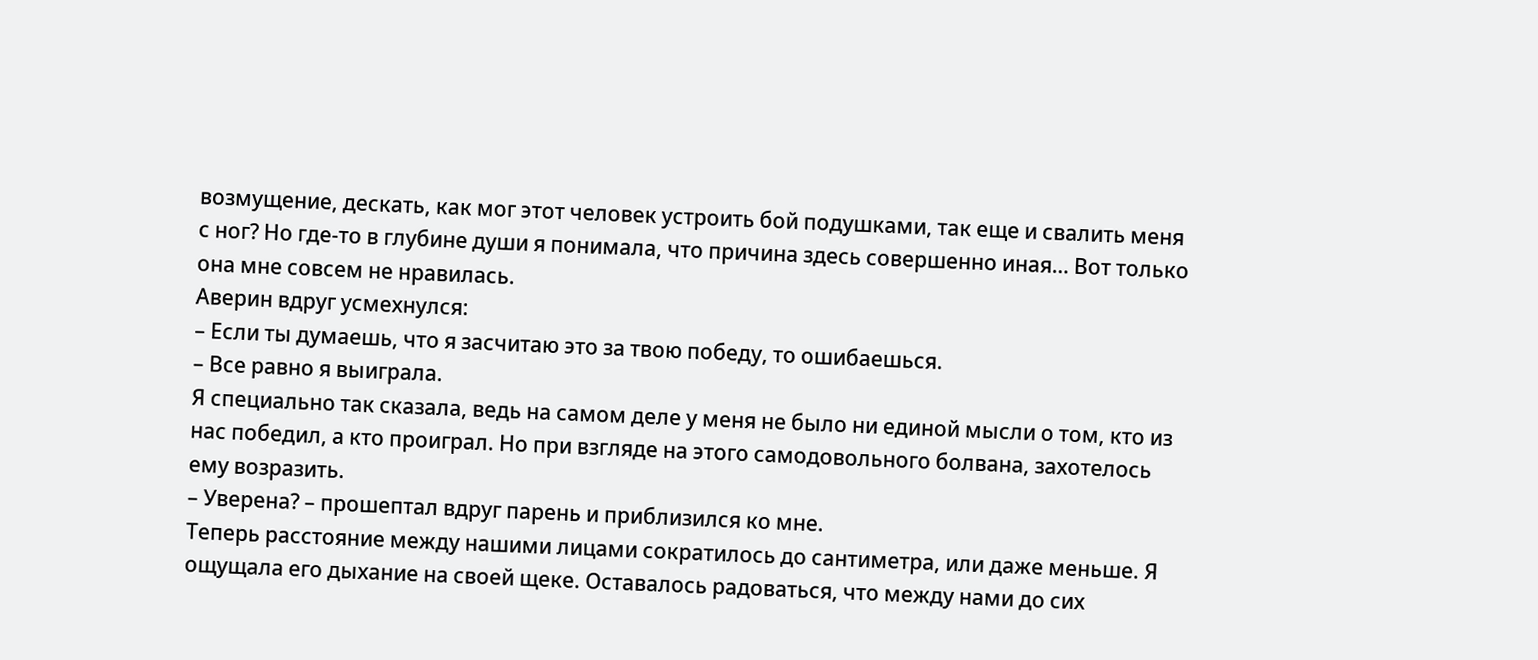возмущение, дескать, как мог этот человек устроить бой подушками, так еще и свалить меня с ног? Но где-то в глубине души я понимала, что причина здесь совершенно иная… Вот только она мне совсем не нравилась.
Аверин вдруг усмехнулся:
– Если ты думаешь, что я засчитаю это за твою победу, то ошибаешься.
– Все равно я выиграла.
Я специально так сказала, ведь на самом деле у меня не было ни единой мысли о том, кто из нас победил, а кто проиграл. Но при взгляде на этого самодовольного болвана, захотелось ему возразить.
– Уверена? – прошептал вдруг парень и приблизился ко мне.
Теперь расстояние между нашими лицами сократилось до сантиметра, или даже меньше. Я ощущала его дыхание на своей щеке. Оставалось радоваться, что между нами до сих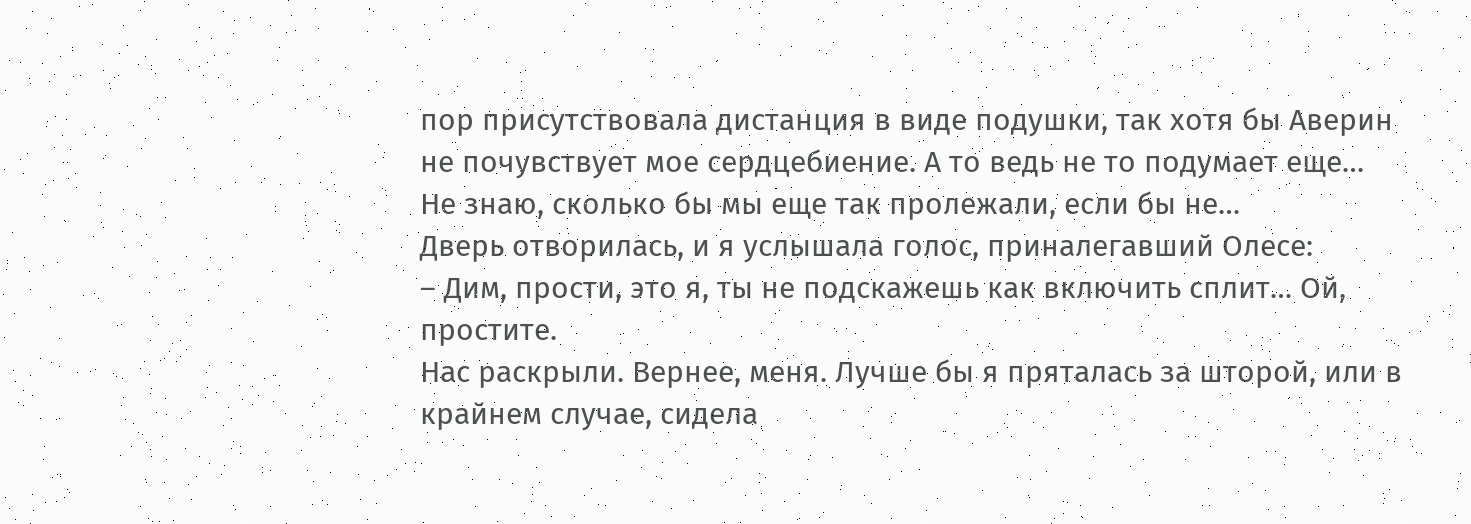пор присутствовала дистанция в виде подушки, так хотя бы Аверин не почувствует мое сердцебиение. А то ведь не то подумает еще…
Не знаю, сколько бы мы еще так пролежали, если бы не…
Дверь отворилась, и я услышала голос, приналегавший Олесе:
– Дим, прости, это я, ты не подскажешь как включить сплит… Ой, простите.
Нас раскрыли. Вернее, меня. Лучше бы я пряталась за шторой, или в крайнем случае, сидела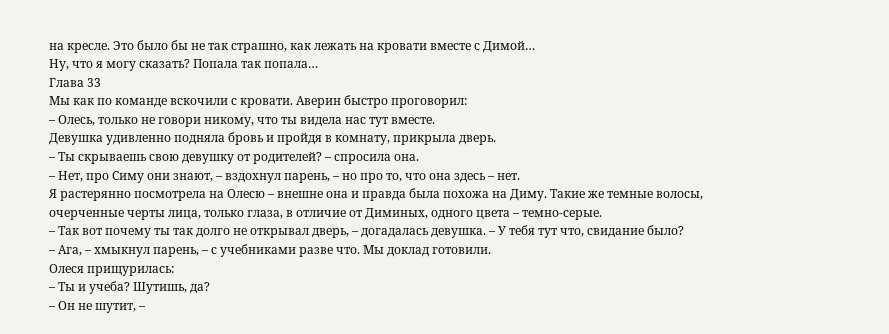на кресле. Это было бы не так страшно, как лежать на кровати вместе с Димой…
Ну, что я могу сказать? Попала так попала…
Глава 33
Мы как по команде вскочили с кровати. Аверин быстро проговорил:
– Олесь, только не говори никому, что ты видела нас тут вместе.
Девушка удивленно подняла бровь и пройдя в комнату, прикрыла дверь.
– Ты скрываешь свою девушку от родителей? – спросила она.
– Нет, про Симу они знают, – вздохнул парень, – но про то, что она здесь – нет.
Я растерянно посмотрела на Олесю – внешне она и правда была похожа на Диму. Такие же темные волосы, очерченные черты лица, только глаза, в отличие от Диминых, одного цвета – темно-серые.
– Так вот почему ты так долго не открывал дверь, – догадалась девушка. – У тебя тут что, свидание было?
– Ага, – хмыкнул парень, – с учебниками разве что. Мы доклад готовили.
Олеся прищурилась:
– Ты и учеба? Шутишь, да?
– Он не шутит, –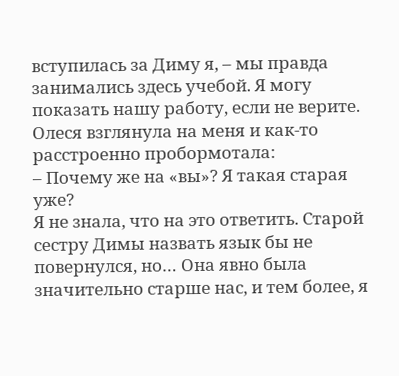вступилась за Диму я, – мы правда занимались здесь учебой. Я могу показать нашу работу, если не верите.
Олеся взглянула на меня и как-то расстроенно пробормотала:
– Почему же на «вы»? Я такая старая уже?
Я не знала, что на это ответить. Старой сестру Димы назвать язык бы не повернулся, но… Она явно была значительно старше нас, и тем более, я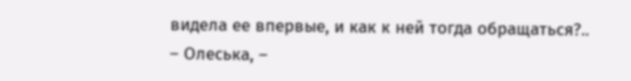видела ее впервые, и как к ней тогда обращаться?..
– Олеська, –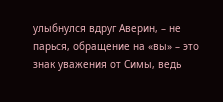улыбнулся вдруг Аверин, – не парься, обращение на «вы» – это знак уважения от Симы, ведь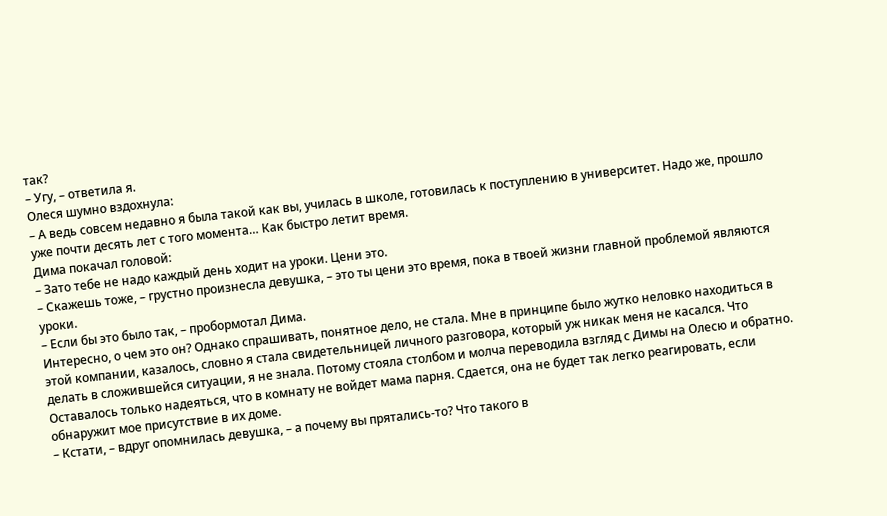так?
– Угу, – ответила я.
Олеся шумно вздохнула:
– А ведь совсем недавно я была такой как вы, училась в школе, готовилась к поступлению в университет. Надо же, прошло уже почти десять лет с того момента… Как быстро летит время.
Дима покачал головой:
– Зато тебе не надо каждый день ходит на уроки. Цени это.
– Скажешь тоже, – грустно произнесла девушка, – это ты цени это время, пока в твоей жизни главной проблемой являются уроки.
– Если бы это было так, – пробормотал Дима.
Интересно, о чем это он? Однако спрашивать, понятное дело, не стала. Мне в принципе было жутко неловко находиться в этой компании, казалось, словно я стала свидетельницей личного разговора, который уж никак меня не касался. Что делать в сложившейся ситуации, я не знала. Потому стояла столбом и молча переводила взгляд с Димы на Олесю и обратно. Оставалось только надеяться, что в комнату не войдет мама парня. Сдается, она не будет так легко реагировать, если обнаружит мое присутствие в их доме.
– Кстати, – вдруг опомнилась девушка, – а почему вы прятались-то? Что такого в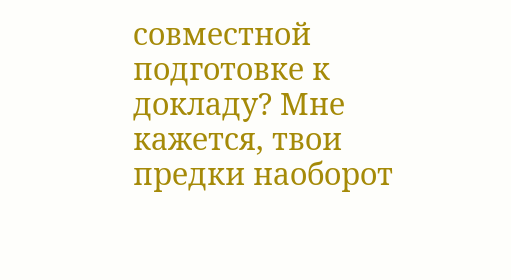совместной подготовке к докладу? Мне кажется, твои предки наоборот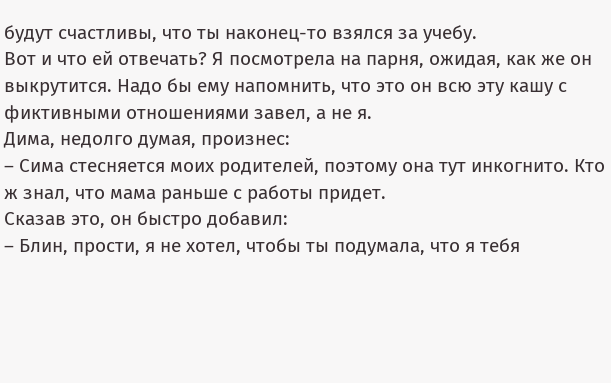будут счастливы, что ты наконец-то взялся за учебу.
Вот и что ей отвечать? Я посмотрела на парня, ожидая, как же он выкрутится. Надо бы ему напомнить, что это он всю эту кашу с фиктивными отношениями завел, а не я.
Дима, недолго думая, произнес:
– Сима стесняется моих родителей, поэтому она тут инкогнито. Кто ж знал, что мама раньше с работы придет.
Сказав это, он быстро добавил:
– Блин, прости, я не хотел, чтобы ты подумала, что я тебя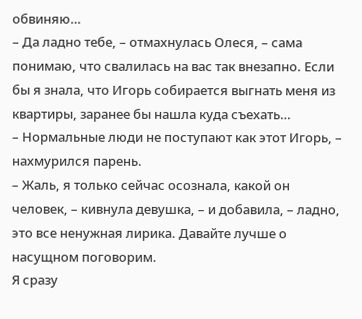обвиняю…
– Да ладно тебе, – отмахнулась Олеся, – сама понимаю, что свалилась на вас так внезапно. Если бы я знала, что Игорь собирается выгнать меня из квартиры, заранее бы нашла куда съехать…
– Нормальные люди не поступают как этот Игорь, – нахмурился парень.
– Жаль, я только сейчас осознала, какой он человек, – кивнула девушка, – и добавила, – ладно, это все ненужная лирика. Давайте лучше о насущном поговорим.
Я сразу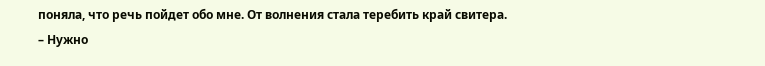поняла, что речь пойдет обо мне. От волнения стала теребить край свитера.
– Нужно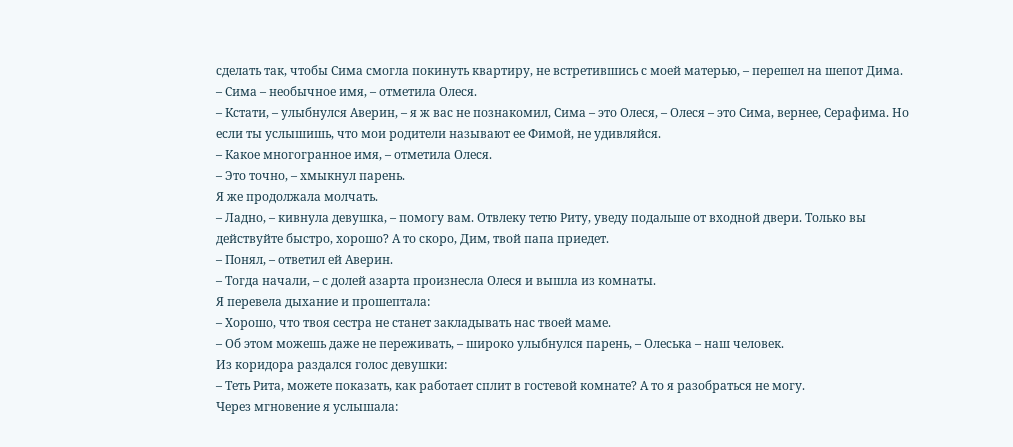сделать так, чтобы Сима смогла покинуть квартиру, не встретившись с моей матерью, – перешел на шепот Дима.
– Сима – необычное имя, – отметила Олеся.
– Кстати, – улыбнулся Аверин, – я ж вас не познакомил, Сима – это Олеся, – Олеся – это Сима, вернее, Серафима. Но если ты услышишь, что мои родители называют ее Фимой, не удивляйся.
– Какое многогранное имя, – отметила Олеся.
– Это точно, – хмыкнул парень.
Я же продолжала молчать.
– Ладно, – кивнула девушка, – помогу вам. Отвлеку тетю Риту, уведу подальше от входной двери. Только вы действуйте быстро, хорошо? А то скоро, Дим, твой папа приедет.
– Понял, – ответил ей Аверин.
– Тогда начали, – с долей азарта произнесла Олеся и вышла из комнаты.
Я перевела дыхание и прошептала:
– Хорошо, что твоя сестра не станет закладывать нас твоей маме.
– Об этом можешь даже не переживать, – широко улыбнулся парень, – Олеська – наш человек.
Из коридора раздался голос девушки:
– Теть Рита, можете показать, как работает сплит в гостевой комнате? А то я разобраться не могу.
Через мгновение я услышала: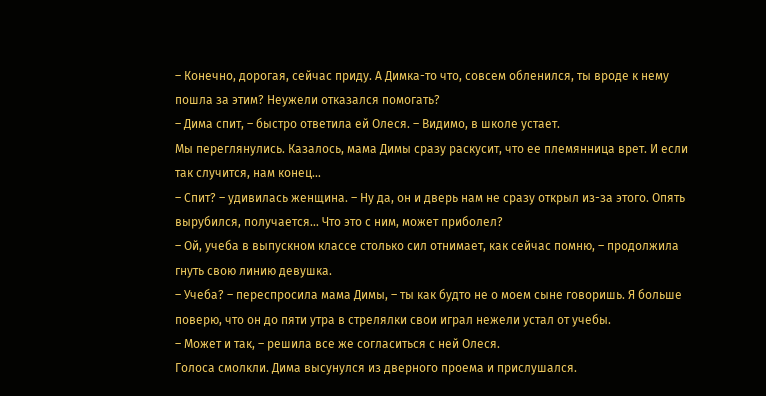– Конечно, дорогая, сейчас приду. А Димка-то что, совсем обленился, ты вроде к нему пошла за этим? Неужели отказался помогать?
– Дима спит, – быстро ответила ей Олеся. – Видимо, в школе устает.
Мы переглянулись. Казалось, мама Димы сразу раскусит, что ее племянница врет. И если так случится, нам конец…
– Спит? – удивилась женщина. – Ну да, он и дверь нам не сразу открыл из-за этого. Опять вырубился, получается… Что это с ним, может приболел?
– Ой, учеба в выпускном классе столько сил отнимает, как сейчас помню, – продолжила гнуть свою линию девушка.
– Учеба? – переспросила мама Димы, – ты как будто не о моем сыне говоришь. Я больше поверю, что он до пяти утра в стрелялки свои играл нежели устал от учебы.
– Может и так, – решила все же согласиться с ней Олеся.
Голоса смолкли. Дима высунулся из дверного проема и прислушался.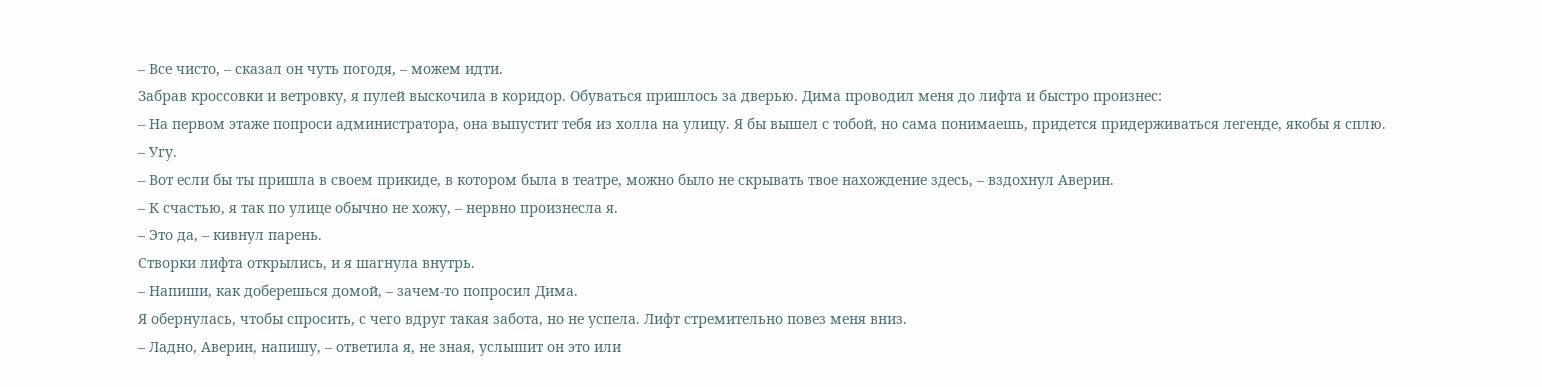– Все чисто, – сказал он чуть погодя, – можем идти.
Забрав кроссовки и ветровку, я пулей выскочила в коридор. Обуваться пришлось за дверью. Дима проводил меня до лифта и быстро произнес:
– На первом этаже попроси администратора, она выпустит тебя из холла на улицу. Я бы вышел с тобой, но сама понимаешь, придется придерживаться легенде, якобы я сплю.
– Угу.
– Вот если бы ты пришла в своем прикиде, в котором была в театре, можно было не скрывать твое нахождение здесь, – вздохнул Аверин.
– К счастью, я так по улице обычно не хожу, – нервно произнесла я.
– Это да, – кивнул парень.
Створки лифта открылись, и я шагнула внутрь.
– Напиши, как доберешься домой, – зачем-то попросил Дима.
Я обернулась, чтобы спросить, с чего вдруг такая забота, но не успела. Лифт стремительно повез меня вниз.
– Ладно, Аверин, напишу, – ответила я, не зная, услышит он это или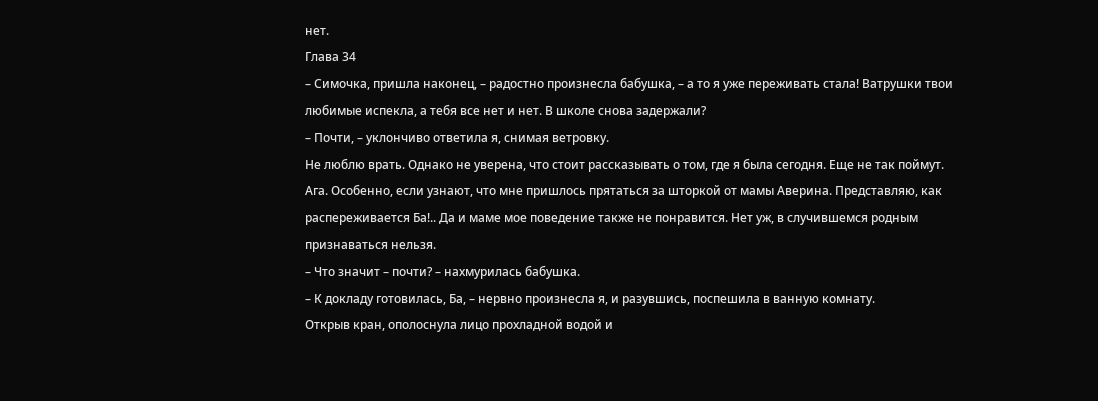нет.
Глава 34
– Симочка, пришла наконец, – радостно произнесла бабушка, – а то я уже переживать стала! Ватрушки твои любимые испекла, а тебя все нет и нет. В школе снова задержали?
– Почти, – уклончиво ответила я, снимая ветровку.
Не люблю врать. Однако не уверена, что стоит рассказывать о том, где я была сегодня. Еще не так поймут.
Ага. Особенно, если узнают, что мне пришлось прятаться за шторкой от мамы Аверина. Представляю, как распереживается Ба!.. Да и маме мое поведение также не понравится. Нет уж, в случившемся родным признаваться нельзя.
– Что значит – почти? – нахмурилась бабушка.
– К докладу готовилась, Ба, – нервно произнесла я, и разувшись, поспешила в ванную комнату.
Открыв кран, ополоснула лицо прохладной водой и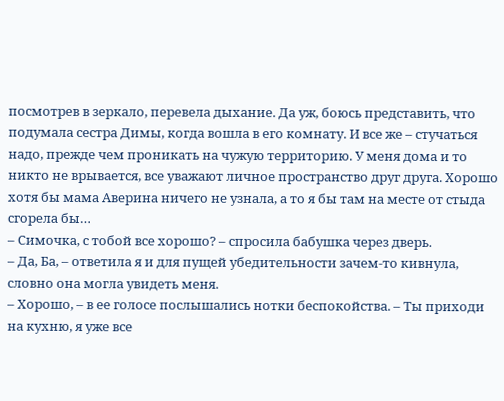посмотрев в зеркало, перевела дыхание. Да уж, боюсь представить, что подумала сестра Димы, когда вошла в его комнату. И все же – стучаться надо, прежде чем проникать на чужую территорию. У меня дома и то никто не врывается, все уважают личное пространство друг друга. Хорошо хотя бы мама Аверина ничего не узнала, а то я бы там на месте от стыда сгорела бы…
– Симочка, с тобой все хорошо? – спросила бабушка через дверь.
– Да, Ба, – ответила я и для пущей убедительности зачем-то кивнула, словно она могла увидеть меня.
– Хорошо, – в ее голосе послышались нотки беспокойства. – Ты приходи на кухню, я уже все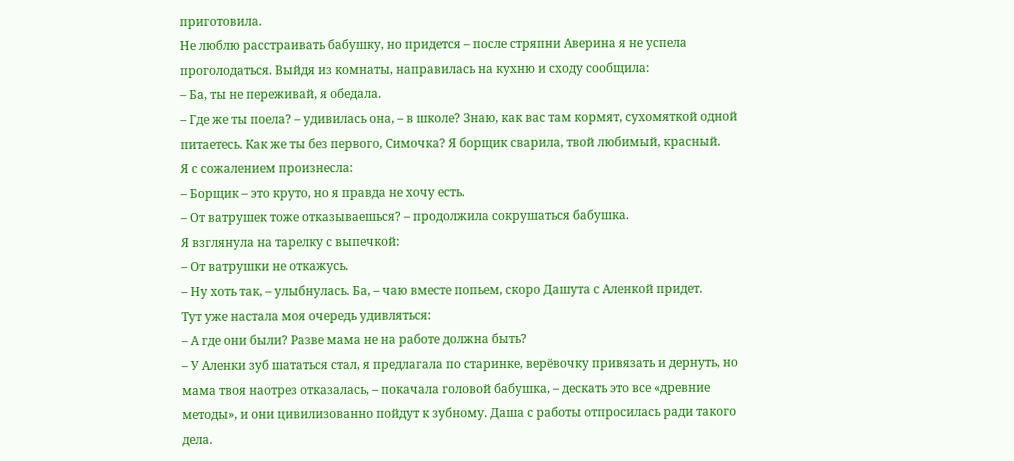приготовила.
Не люблю расстраивать бабушку, но придется – после стряпни Аверина я не успела проголодаться. Выйдя из комнаты, направилась на кухню и сходу сообщила:
– Ба, ты не переживай, я обедала.
– Где же ты поела? – удивилась она, – в школе? Знаю, как вас там кормят, сухомяткой одной питаетесь. Как же ты без первого, Симочка? Я борщик сварила, твой любимый, красный.
Я с сожалением произнесла:
– Борщик – это круто, но я правда не хочу есть.
– От ватрушек тоже отказываешься? – продолжила сокрушаться бабушка.
Я взглянула на тарелку с выпечкой:
– От ватрушки не откажусь.
– Ну хоть так, – улыбнулась. Ба, – чаю вместе попьем, скоро Дашута с Аленкой придет.
Тут уже настала моя очередь удивляться:
– А где они были? Разве мама не на работе должна быть?
– У Аленки зуб шататься стал, я предлагала по старинке, верёвочку привязать и дернуть, но мама твоя наотрез отказалась, – покачала головой бабушка, – дескать это все «древние методы», и они цивилизованно пойдут к зубному. Даша с работы отпросилась ради такого дела.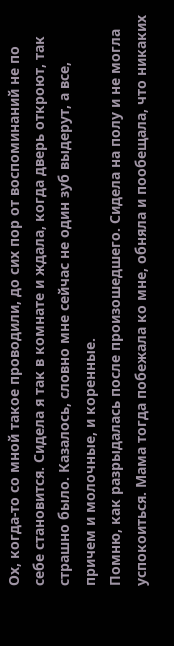Ох, когда-то со мной такое проводили, до сих пор от воспоминаний не по себе становится. Сидела я так в комнате и ждала, когда дверь откроют, так страшно было. Казалось, словно мне сейчас не один зуб выдерут, а все, причем и молочные, и коренные.
Помню, как разрыдалась после произошедшего. Сидела на полу и не могла успокоиться. Мама тогда побежала ко мне, обняла и пообещала, что никаких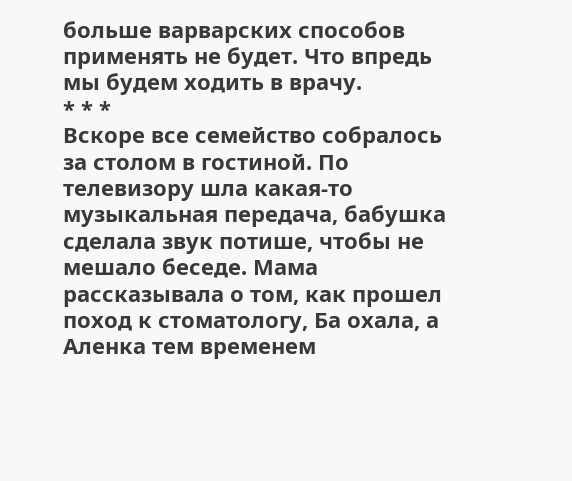больше варварских способов применять не будет. Что впредь мы будем ходить в врачу.
* * *
Вскоре все семейство собралось за столом в гостиной. По телевизору шла какая-то музыкальная передача, бабушка сделала звук потише, чтобы не мешало беседе. Мама рассказывала о том, как прошел поход к стоматологу, Ба охала, а Аленка тем временем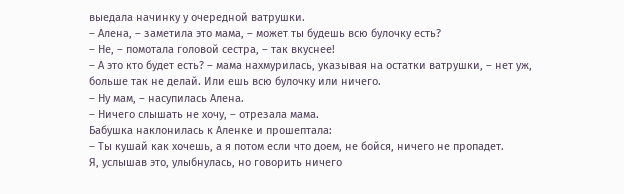выедала начинку у очередной ватрушки.
– Алена, – заметила это мама, – может ты будешь всю булочку есть?
– Не, – помотала головой сестра, – так вкуснее!
– А это кто будет есть? – мама нахмурилась, указывая на остатки ватрушки, – нет уж, больше так не делай. Или ешь всю булочку или ничего.
– Ну мам, – насупилась Алена.
– Ничего слышать не хочу, – отрезала мама.
Бабушка наклонилась к Аленке и прошептала:
– Ты кушай как хочешь, а я потом если что доем, не бойся, ничего не пропадет.
Я, услышав это, улыбнулась, но говорить ничего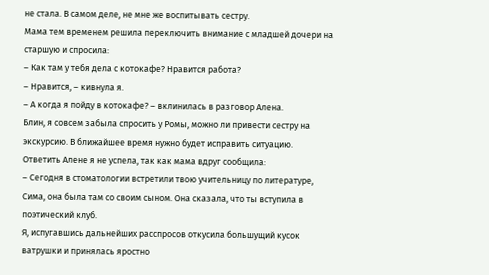не стала. В самом деле, не мне же воспитывать сестру.
Мама тем временем решила переключить внимание с младшей дочери на старшую и спросила:
– Как там у тебя дела с котокафе? Нравится работа?
– Нравится, – кивнула я.
– А когда я пойду в котокафе? – вклинилась в разговор Алена.
Блин, я совсем забыла спросить у Ромы, можно ли привести сестру на экскурсию. В ближайшее время нужно будет исправить ситуацию.
Ответить Алене я не успела, так как мама вдруг сообщила:
– Сегодня в стоматологии встретили твою учительницу по литературе, Сима, она была там со своим сыном. Она сказала, что ты вступила в поэтический клуб.
Я, испугавшись дальнейших расспросов откусила большущий кусок ватрушки и принялась яростно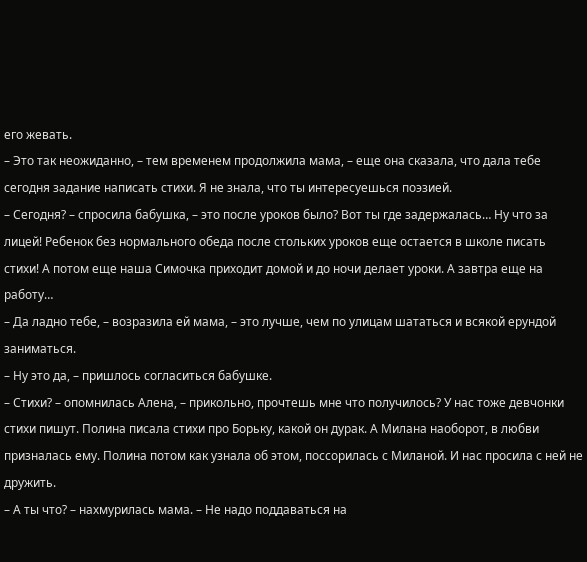его жевать.
– Это так неожиданно, – тем временем продолжила мама, – еще она сказала, что дала тебе сегодня задание написать стихи. Я не знала, что ты интересуешься поэзией.
– Сегодня? – спросила бабушка, – это после уроков было? Вот ты где задержалась… Ну что за лицей! Ребенок без нормального обеда после стольких уроков еще остается в школе писать стихи! А потом еще наша Симочка приходит домой и до ночи делает уроки. А завтра еще на работу…
– Да ладно тебе, – возразила ей мама, – это лучше, чем по улицам шататься и всякой ерундой заниматься.
– Ну это да, – пришлось согласиться бабушке.
– Стихи? – опомнилась Алена, – прикольно, прочтешь мне что получилось? У нас тоже девчонки стихи пишут. Полина писала стихи про Борьку, какой он дурак. А Милана наоборот, в любви призналась ему. Полина потом как узнала об этом, поссорилась с Миланой. И нас просила с ней не дружить.
– А ты что? – нахмурилась мама. – Не надо поддаваться на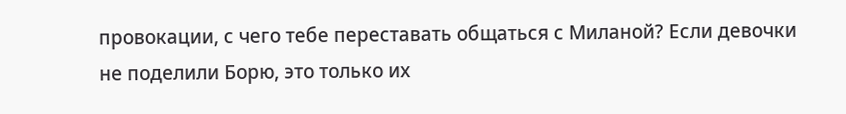провокации, с чего тебе переставать общаться с Миланой? Если девочки не поделили Борю, это только их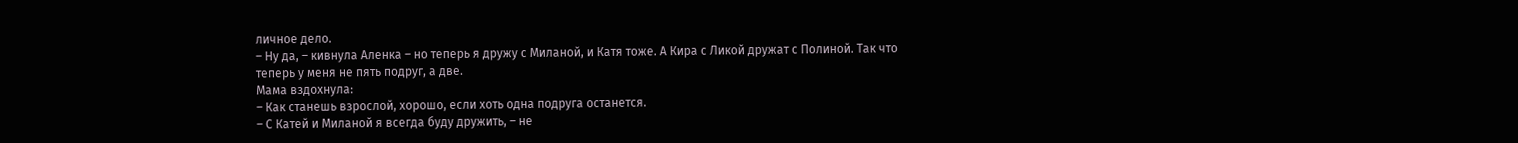личное дело.
– Ну да, – кивнула Аленка – но теперь я дружу с Миланой, и Катя тоже. А Кира с Ликой дружат с Полиной. Так что теперь у меня не пять подруг, а две.
Мама вздохнула:
– Как станешь взрослой, хорошо, если хоть одна подруга останется.
– С Катей и Миланой я всегда буду дружить, – не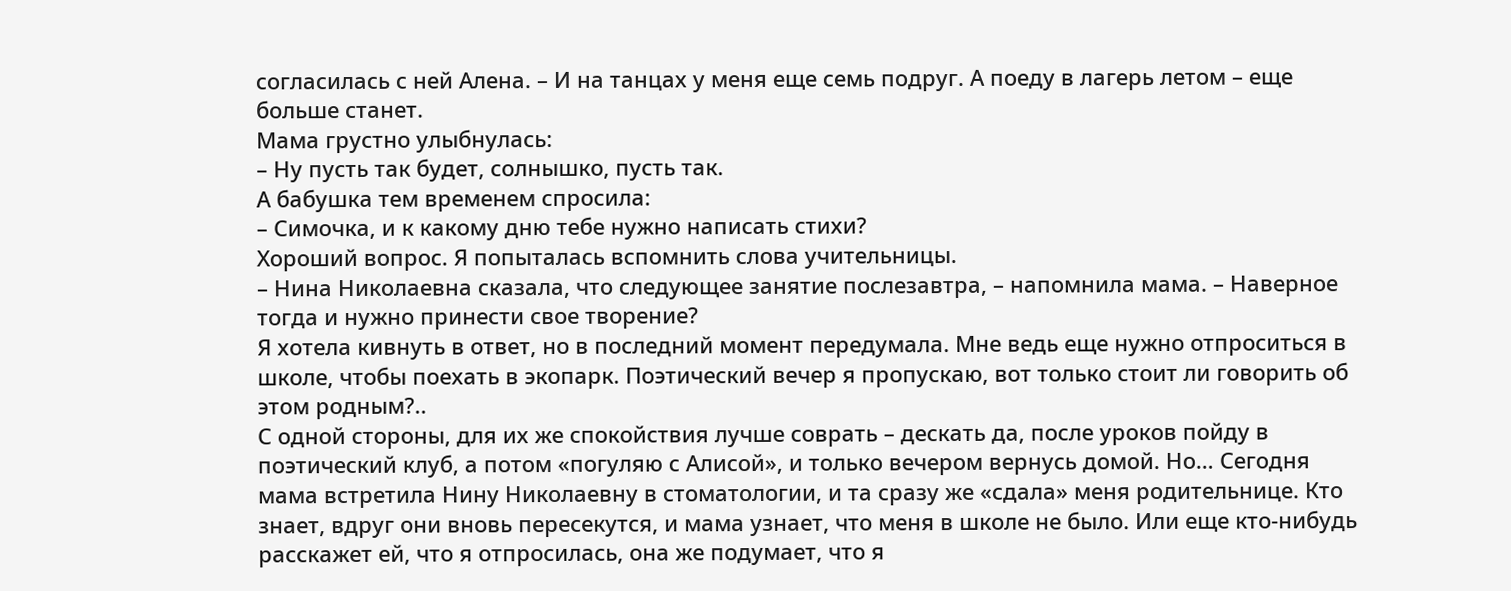согласилась с ней Алена. – И на танцах у меня еще семь подруг. А поеду в лагерь летом – еще больше станет.
Мама грустно улыбнулась:
– Ну пусть так будет, солнышко, пусть так.
А бабушка тем временем спросила:
– Симочка, и к какому дню тебе нужно написать стихи?
Хороший вопрос. Я попыталась вспомнить слова учительницы.
– Нина Николаевна сказала, что следующее занятие послезавтра, – напомнила мама. – Наверное тогда и нужно принести свое творение?
Я хотела кивнуть в ответ, но в последний момент передумала. Мне ведь еще нужно отпроситься в школе, чтобы поехать в экопарк. Поэтический вечер я пропускаю, вот только стоит ли говорить об этом родным?..
С одной стороны, для их же спокойствия лучше соврать – дескать да, после уроков пойду в поэтический клуб, а потом «погуляю с Алисой», и только вечером вернусь домой. Но… Сегодня мама встретила Нину Николаевну в стоматологии, и та сразу же «сдала» меня родительнице. Кто знает, вдруг они вновь пересекутся, и мама узнает, что меня в школе не было. Или еще кто-нибудь расскажет ей, что я отпросилась, она же подумает, что я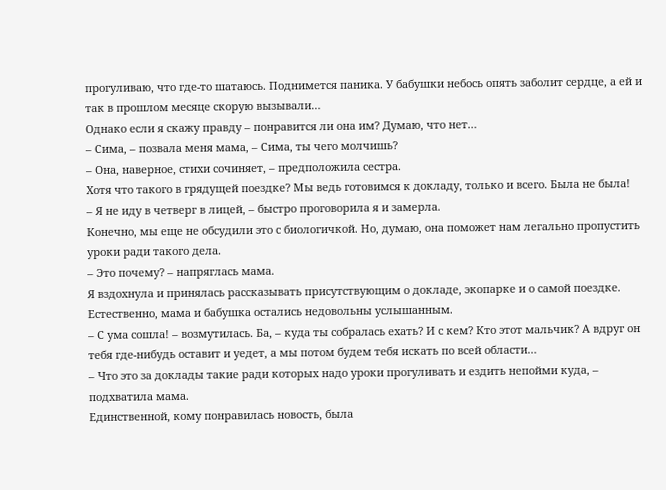прогуливаю, что где-то шатаюсь. Поднимется паника. У бабушки небось опять заболит сердце, а ей и так в прошлом месяце скорую вызывали…
Однако если я скажу правду – понравится ли она им? Думаю, что нет…
– Сима, – позвала меня мама, – Сима, ты чего молчишь?
– Она, наверное, стихи сочиняет, – предположила сестра.
Хотя что такого в грядущей поездке? Мы ведь готовимся к докладу, только и всего. Была не была!
– Я не иду в четверг в лицей, – быстро проговорила я и замерла.
Конечно, мы еще не обсудили это с биологичкой. Но, думаю, она поможет нам легально пропустить уроки ради такого дела.
– Это почему? – напряглась мама.
Я вздохнула и принялась рассказывать присутствующим о докладе, экопарке и о самой поездке. Естественно, мама и бабушка остались недовольны услышанным.
– С ума сошла! – возмутилась. Ба, – куда ты собралась ехать? И с кем? Кто этот мальчик? А вдруг он тебя где-нибудь оставит и уедет, а мы потом будем тебя искать по всей области…
– Что это за доклады такие ради которых надо уроки прогуливать и ездить непойми куда, – подхватила мама.
Единственной, кому понравилась новость, была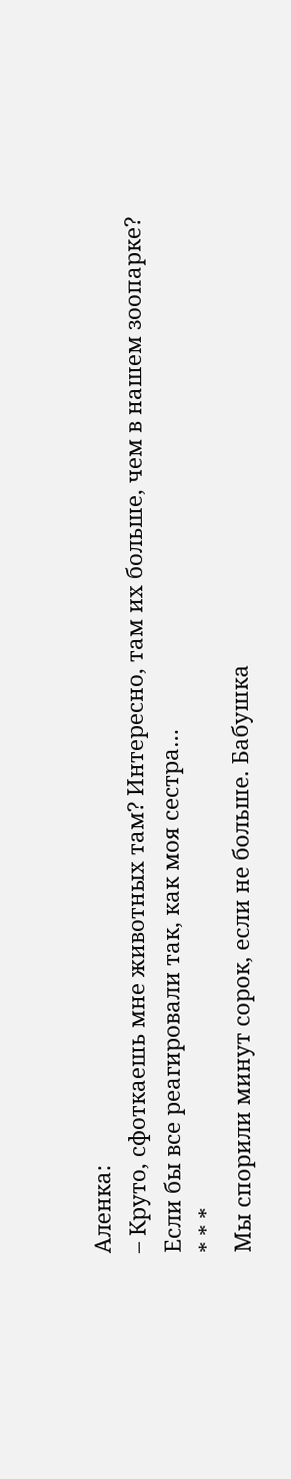Аленка:
– Круто, сфоткаешь мне животных там? Интересно, там их больше, чем в нашем зоопарке?
Если бы все реагировали так, как моя сестра…
* * *
Мы спорили минут сорок, если не больше. Бабушка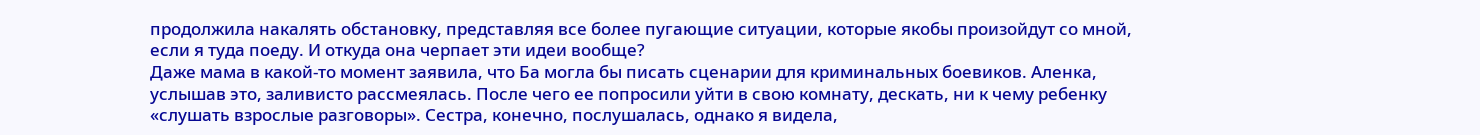продолжила накалять обстановку, представляя все более пугающие ситуации, которые якобы произойдут со мной, если я туда поеду. И откуда она черпает эти идеи вообще?
Даже мама в какой-то момент заявила, что Ба могла бы писать сценарии для криминальных боевиков. Аленка, услышав это, заливисто рассмеялась. После чего ее попросили уйти в свою комнату, дескать, ни к чему ребенку «слушать взрослые разговоры». Сестра, конечно, послушалась, однако я видела,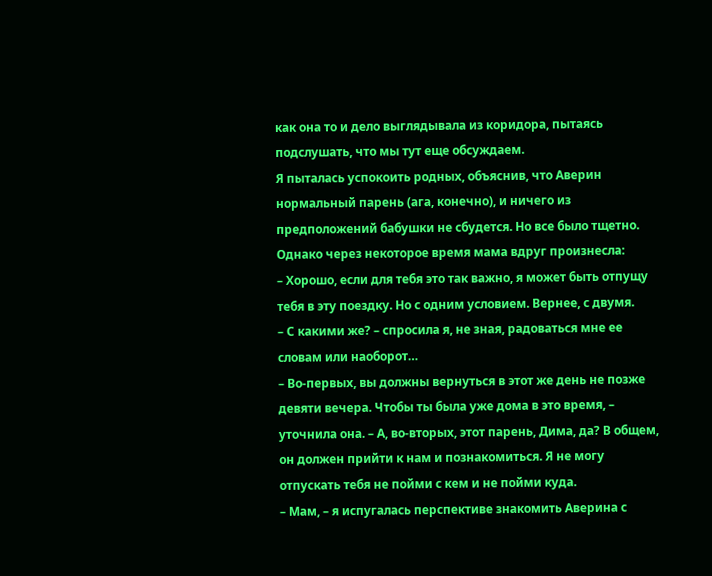как она то и дело выглядывала из коридора, пытаясь подслушать, что мы тут еще обсуждаем.
Я пыталась успокоить родных, объяснив, что Аверин нормальный парень (ага, конечно), и ничего из предположений бабушки не сбудется. Но все было тщетно.
Однако через некоторое время мама вдруг произнесла:
– Хорошо, если для тебя это так важно, я может быть отпущу тебя в эту поездку. Но с одним условием. Вернее, с двумя.
– С какими же? – спросила я, не зная, радоваться мне ее словам или наоборот…
– Во-первых, вы должны вернуться в этот же день не позже девяти вечера. Чтобы ты была уже дома в это время, – уточнила она. – А, во-вторых, этот парень, Дима, да? В общем, он должен прийти к нам и познакомиться. Я не могу отпускать тебя не пойми с кем и не пойми куда.
– Мам, – я испугалась перспективе знакомить Аверина с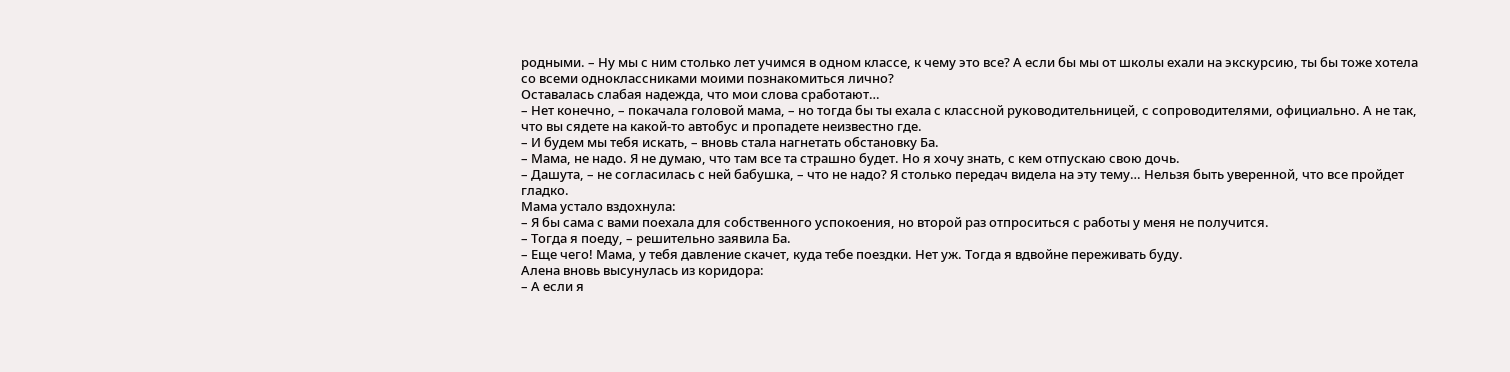родными. – Ну мы с ним столько лет учимся в одном классе, к чему это все? А если бы мы от школы ехали на экскурсию, ты бы тоже хотела со всеми одноклассниками моими познакомиться лично?
Оставалась слабая надежда, что мои слова сработают…
– Нет конечно, – покачала головой мама, – но тогда бы ты ехала с классной руководительницей, с сопроводителями, официально. А не так, что вы сядете на какой-то автобус и пропадете неизвестно где.
– И будем мы тебя искать, – вновь стала нагнетать обстановку Ба.
– Мама, не надо. Я не думаю, что там все та страшно будет. Но я хочу знать, с кем отпускаю свою дочь.
– Дашута, – не согласилась с ней бабушка, – что не надо? Я столько передач видела на эту тему… Нельзя быть уверенной, что все пройдет гладко.
Мама устало вздохнула:
– Я бы сама с вами поехала для собственного успокоения, но второй раз отпроситься с работы у меня не получится.
– Тогда я поеду, – решительно заявила Ба.
– Еще чего! Мама, у тебя давление скачет, куда тебе поездки. Нет уж. Тогда я вдвойне переживать буду.
Алена вновь высунулась из коридора:
– А если я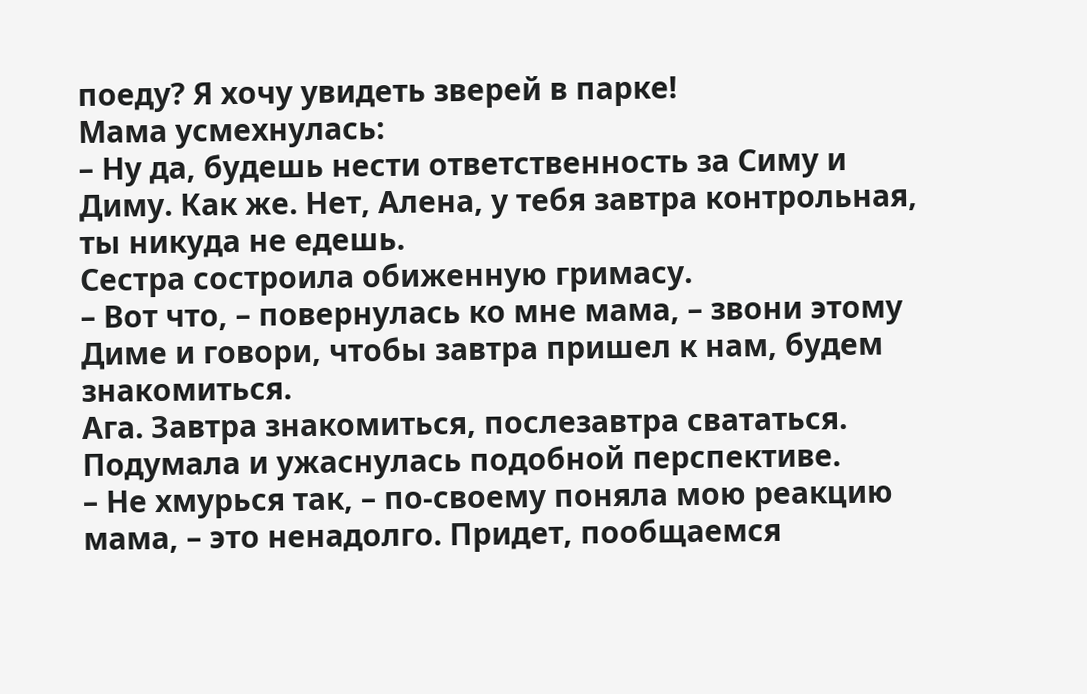поеду? Я хочу увидеть зверей в парке!
Мама усмехнулась:
– Ну да, будешь нести ответственность за Симу и Диму. Как же. Нет, Алена, у тебя завтра контрольная, ты никуда не едешь.
Сестра состроила обиженную гримасу.
– Вот что, – повернулась ко мне мама, – звони этому Диме и говори, чтобы завтра пришел к нам, будем знакомиться.
Ага. Завтра знакомиться, послезавтра свататься. Подумала и ужаснулась подобной перспективе.
– Не хмурься так, – по-своему поняла мою реакцию мама, – это ненадолго. Придет, пообщаемся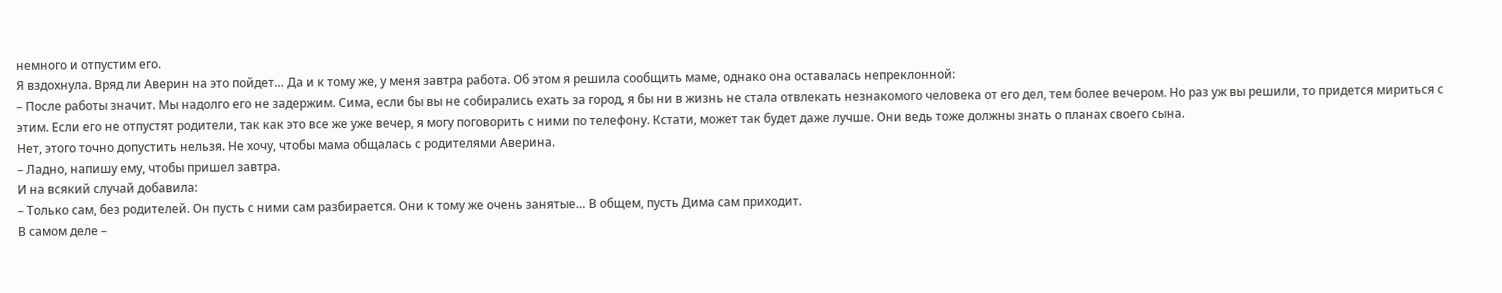немного и отпустим его.
Я вздохнула. Вряд ли Аверин на это пойдет… Да и к тому же, у меня завтра работа. Об этом я решила сообщить маме, однако она оставалась непреклонной:
– После работы значит. Мы надолго его не задержим. Сима, если бы вы не собирались ехать за город, я бы ни в жизнь не стала отвлекать незнакомого человека от его дел, тем более вечером. Но раз уж вы решили, то придется мириться с этим. Если его не отпустят родители, так как это все же уже вечер, я могу поговорить с ними по телефону. Кстати, может так будет даже лучше. Они ведь тоже должны знать о планах своего сына.
Нет, этого точно допустить нельзя. Не хочу, чтобы мама общалась с родителями Аверина.
– Ладно, напишу ему, чтобы пришел завтра.
И на всякий случай добавила:
– Только сам, без родителей. Он пусть с ними сам разбирается. Они к тому же очень занятые… В общем, пусть Дима сам приходит.
В самом деле –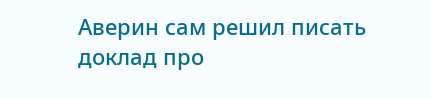Аверин сам решил писать доклад про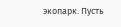экопарк. Пусть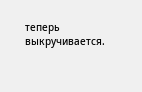теперь выкручивается.